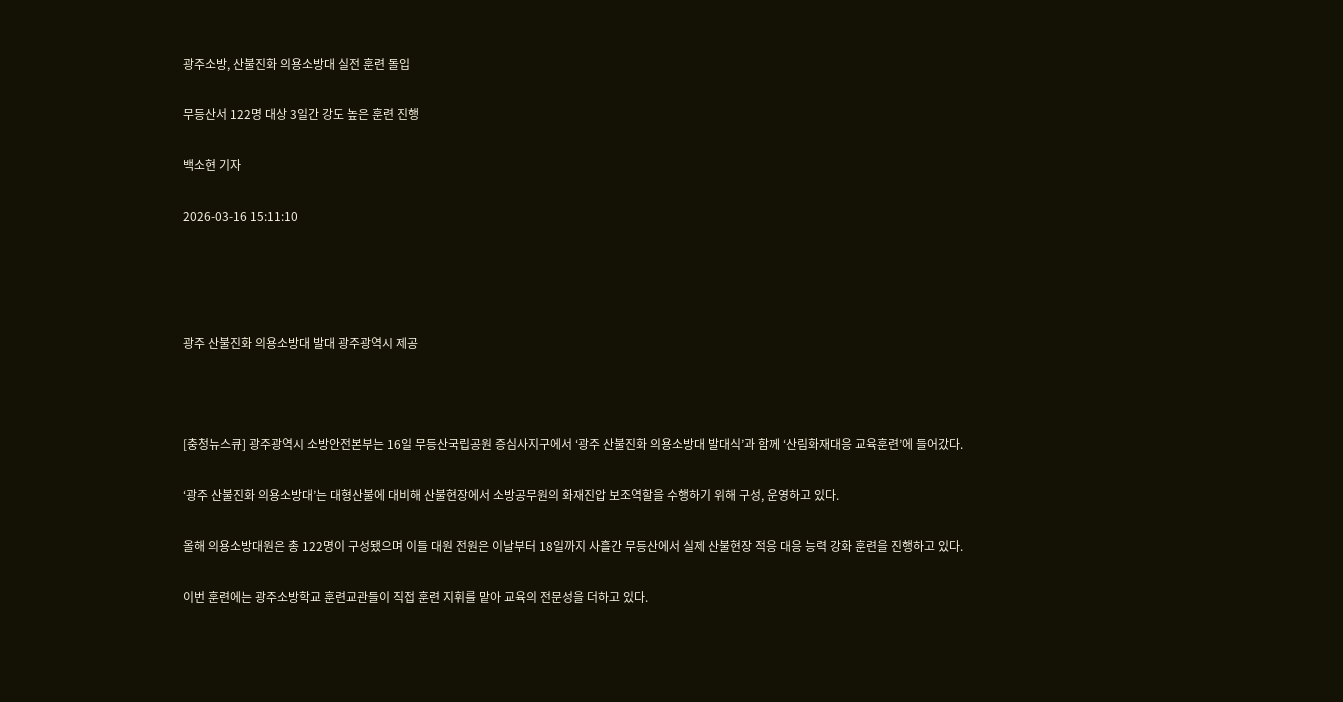광주소방, 산불진화 의용소방대 실전 훈련 돌입

무등산서 122명 대상 3일간 강도 높은 훈련 진행

백소현 기자

2026-03-16 15:11:10




광주 산불진화 의용소방대 발대 광주광역시 제공



[충청뉴스큐] 광주광역시 소방안전본부는 16일 무등산국립공원 증심사지구에서 ‘광주 산불진화 의용소방대 발대식’과 함께 ‘산림화재대응 교육훈련’에 들어갔다.

‘광주 산불진화 의용소방대’는 대형산불에 대비해 산불현장에서 소방공무원의 화재진압 보조역할을 수행하기 위해 구성, 운영하고 있다.

올해 의용소방대원은 총 122명이 구성됐으며 이들 대원 전원은 이날부터 18일까지 사흘간 무등산에서 실제 산불현장 적응 대응 능력 강화 훈련을 진행하고 있다.

이번 훈련에는 광주소방학교 훈련교관들이 직접 훈련 지휘를 맡아 교육의 전문성을 더하고 있다.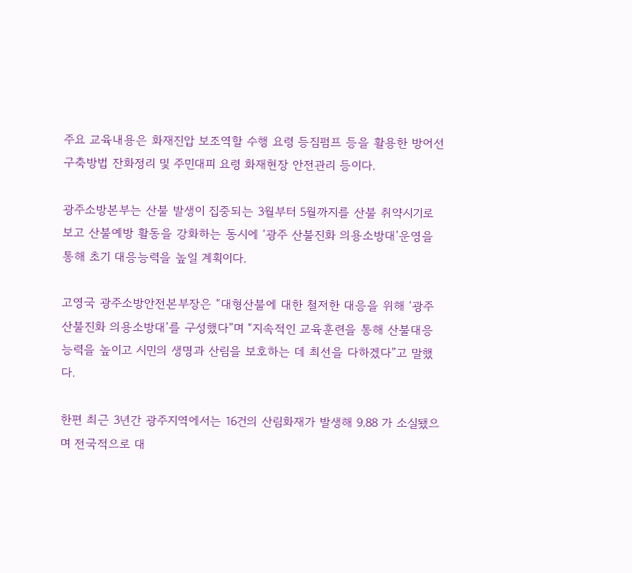주요 교육내용은 화재진압 보조역할 수행 요령 등짐펌프 등을 활용한 방어선 구축방법 잔화정리 및 주민대피 요령 화재현장 안전관리 등이다.

광주소방본부는 산불 발생이 집중되는 3월부터 5월까지를 산불 취약시기로 보고 산불예방 활동을 강화하는 동시에 ‘광주 산불진화 의용소방대’운영을 통해 초기 대응능력을 높일 계획이다.

고영국 광주소방안전본부장은 “대형산불에 대한 철저한 대응을 위해 ‘광주 산불진화 의용소방대’를 구성했다”며 “지속적인 교육훈련을 통해 산불대응 능력을 높이고 시민의 생명과 산림을 보호하는 데 최선을 다하겠다”고 말했다.

한편 최근 3년간 광주지역에서는 16건의 산림화재가 발생해 9.88 가 소실됐으며 전국적으로 대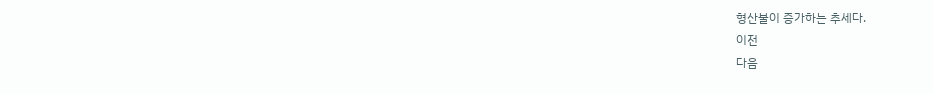형산불이 증가하는 추세다.
이전
다음